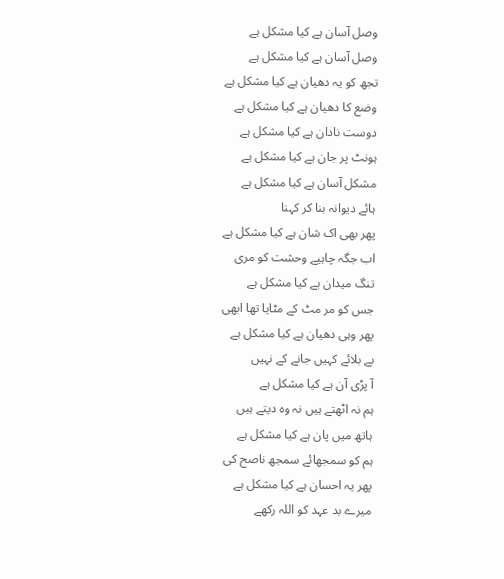وصل آسان ہے کیا مشکل ہے
وصل آسان ہے کیا مشکل ہے
تجھ کو یہ دھیان ہے کیا مشکل ہے
وضع کا دھیان ہے کیا مشکل ہے
دوست نادان ہے کیا مشکل ہے
ہونٹ پر جان ہے کیا مشکل ہے
مشکل آسان ہے کیا مشکل ہے
ہائے دیوانہ بنا کر کہنا
پھر بھی اک شان ہے کیا مشکل ہے
اب جگہ چاہیے وحشت کو مری
تنگ میدان ہے کیا مشکل ہے
جس کو مر مٹ کے مٹایا تھا ابھی
پھر وہی دھیان ہے کیا مشکل ہے
بے بلائے کہیں جانے کے نہیں
آ پڑی آن ہے کیا مشکل ہے
ہم نہ اٹھتے ہیں نہ وہ دیتے ہیں
ہاتھ میں پان ہے کیا مشکل ہے
ہم کو سمجھائے سمجھ ناصح کی
پھر یہ احسان ہے کیا مشکل ہے
میرے بد عہد کو اللہ رکھے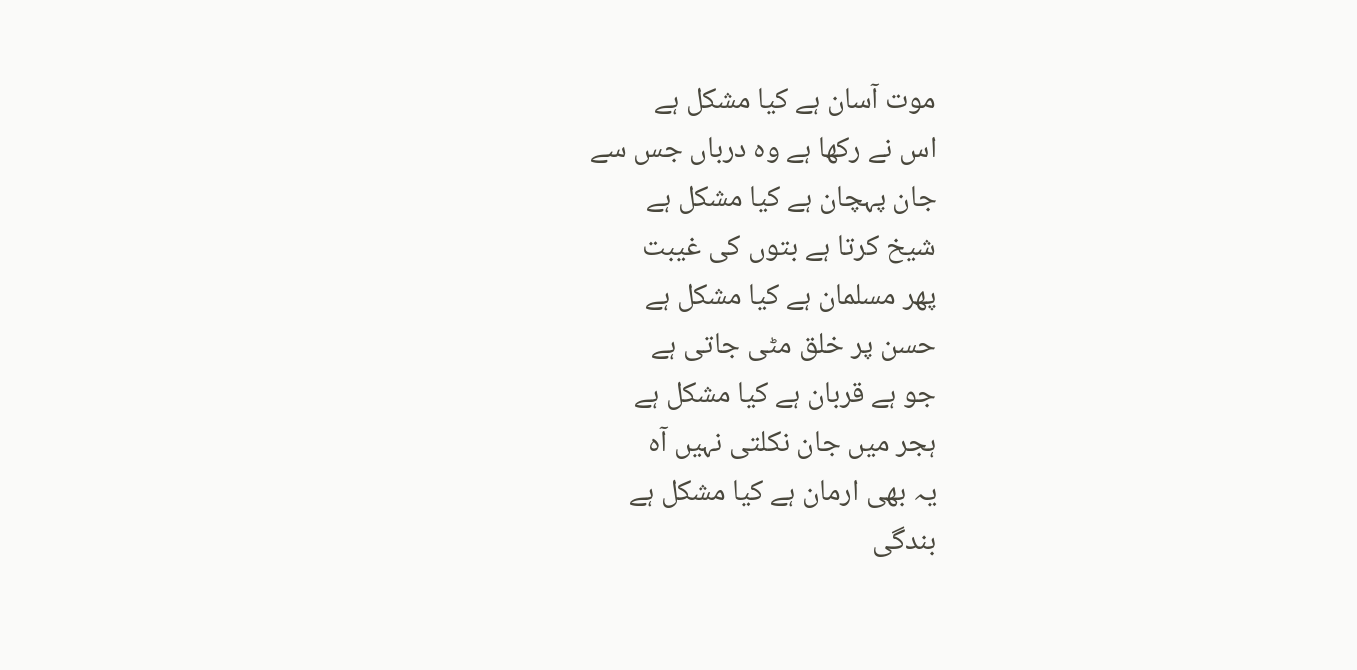موت آسان ہے کیا مشکل ہے
اس نے رکھا ہے وہ درباں جس سے
جان پہچان ہے کیا مشکل ہے
شیخ کرتا ہے بتوں کی غیبت
پھر مسلمان ہے کیا مشکل ہے
حسن پر خلق مٹی جاتی ہے
جو ہے قربان ہے کیا مشکل ہے
ہجر میں جان نکلتی نہیں آہ
یہ بھی ارمان ہے کیا مشکل ہے
بندگی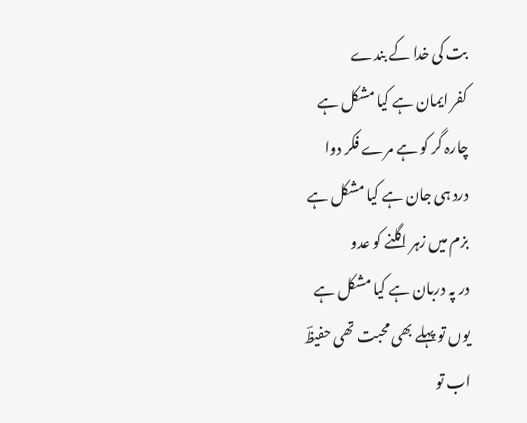بت کی خدا کے بندے
کفر ایمان ہے کیا مشکل ہے
چارہ گر کو ہے مرے فکر دوا
درد ہی جان ہے کیا مشکل ہے
بزم میں زہر اگلنے کو عدو
در پہ دربان ہے کیا مشکل ہے
یوں تو پہلے بھی محبت تھی حفیظؔ
اب تو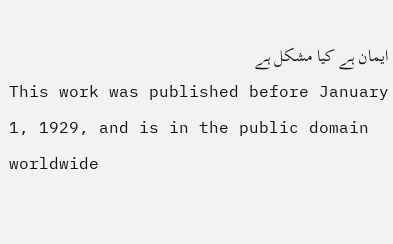ایمان ہے کیا مشکل ہے
This work was published before January 1, 1929, and is in the public domain worldwide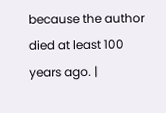because the author died at least 100 years ago. |